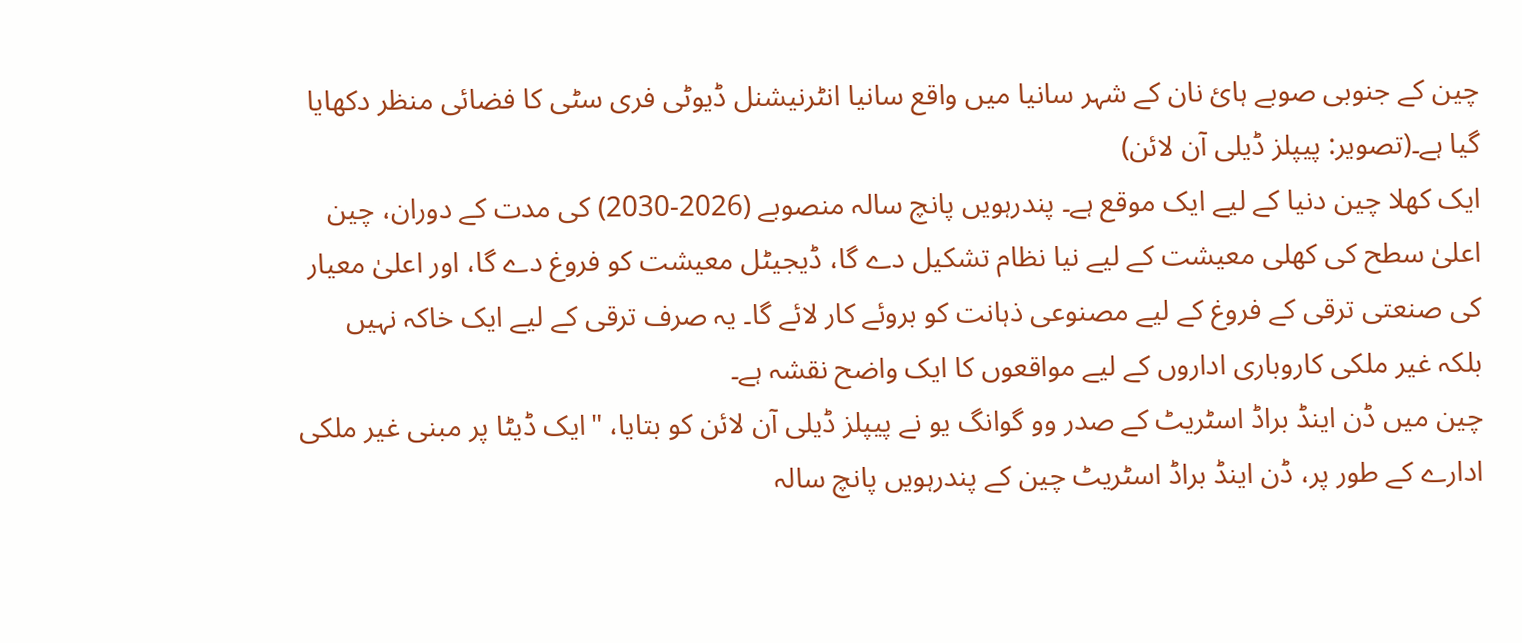چین کے جنوبی صوبے ہائ نان کے شہر سانیا میں واقع سانیا انٹرنیشنل ڈیوٹی فری سٹی کا فضائی منظر دکھایا گیا ہے۔(تصویر: پیپلز ڈیلی آن لائن)
ایک کھلا چین دنیا کے لیے ایک موقع ہے۔ پندرہویں پانچ سالہ منصوبے (2026-2030) کی مدت کے دوران، چین اعلیٰ سطح کی کھلی معیشت کے لیے نیا نظام تشکیل دے گا، ڈیجیٹل معیشت کو فروغ دے گا، اور اعلیٰ معیار کی صنعتی ترقی کے فروغ کے لیے مصنوعی ذہانت کو بروئے کار لائے گا۔ یہ صرف ترقی کے لیے ایک خاکہ نہیں بلکہ غیر ملکی کاروباری اداروں کے لیے مواقعوں کا ایک واضح نقشہ ہے۔
چین میں ڈن اینڈ براڈ اسٹریٹ کے صدر وو گوانگ یو نے پیپلز ڈیلی آن لائن کو بتایا، "ایک ڈیٹا پر مبنی غیر ملکی ادارے کے طور پر، ڈن اینڈ براڈ اسٹریٹ چین کے پندرہویں پانچ سالہ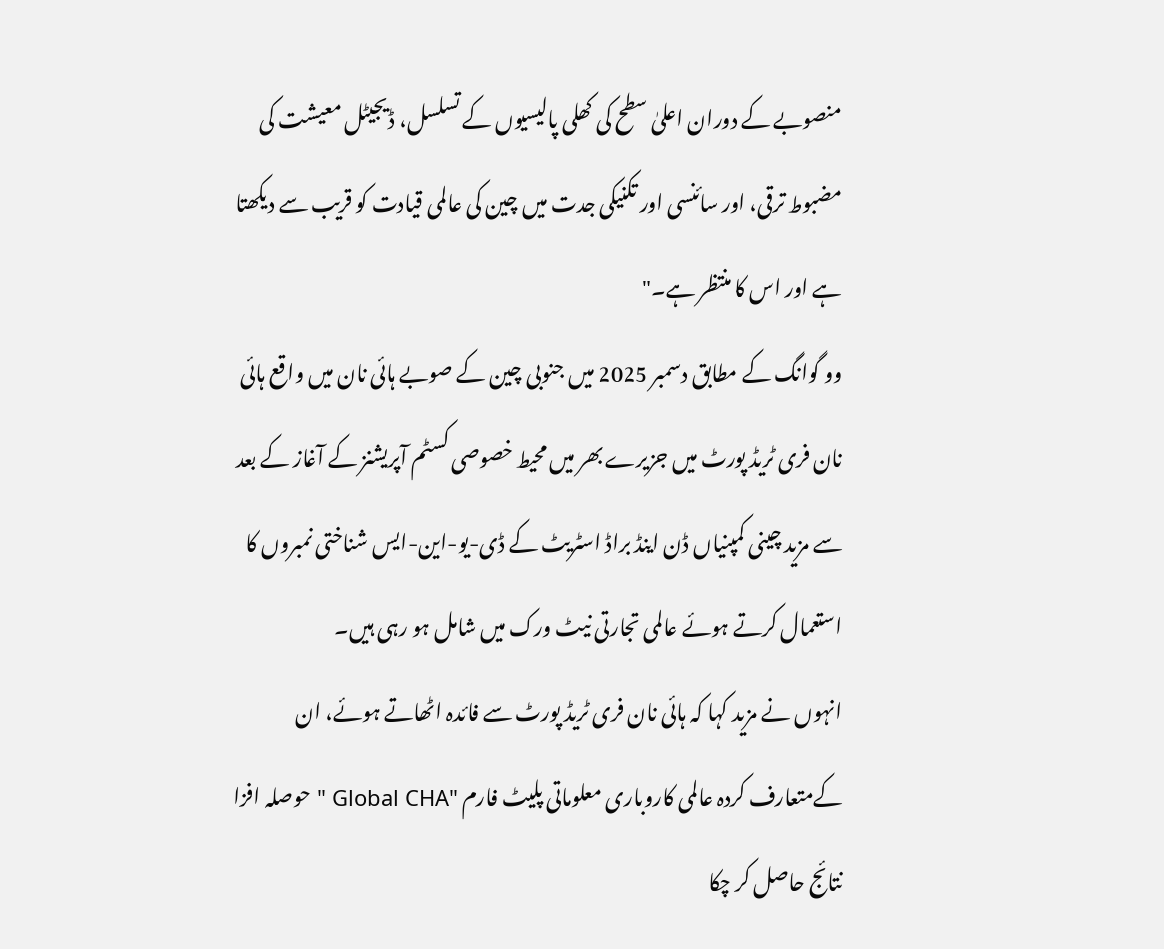منصوبے کے دوران اعلیٰ سطح کی کھلی پالیسیوں کے تسلسل، ڈیجیٹل معیشت کی مضبوط ترقی، اور سائنسی اور تکنیکی جدت میں چین کی عالمی قیادت کو قریب سے دیکھتا ہے اور اس کا منتظر ہے۔"
وو گوانگ کے مطابق دسمبر 2025 میں جنوبی چین کے صوبے ہائی نان میں واقع ہائی نان فری ٹریڈ پورٹ میں جزیرے بھر میں محیط خصوصی کسٹم آپریشنز کے آغاز کے بعد سے مزید چینی کمپنیاں ڈن اینڈ براڈ اسٹریٹ کے ڈی-یو-این-ایس شناختی نمبروں کا استعمال کرتے ہوئے عالمی تجارتی نیٹ ورک میں شامل ہو رہی ہیں۔
انہوں نے مزید کہا کہ ہائی نان فری ٹریڈ پورٹ سے فائدہ اٹھاتے ہوئے، ان کےمتعارف کردہ عالمی کاروباری معلوماتی پلیٹ فارم "Global CHA " حوصلہ افزا نتائج حاصل کر چکا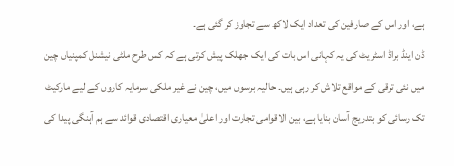ہے، اور اس کے صارفین کی تعداد ایک لاکھ سے تجاوز کر گئی ہے۔
ڈن اینڈ براڈ اسٹریٹ کی یہ کہانی اس بات کی ایک جھلک پیش کرتی ہے کہ کس طرح ملٹی نیشنل کمپنیاں چین میں نئی ترقی کے مواقع تلاش کر رہی ہیں۔ حالیہ برسوں میں، چین نے غیر ملکی سرمایہ کاروں کے لیے مارکیٹ تک رسائی کو بتدریج آسان بنایا ہے، بین الاقوامی تجارت اور اعلیٰ معیاری اقتصادی قوائد سے ہم آہنگی پیدا کی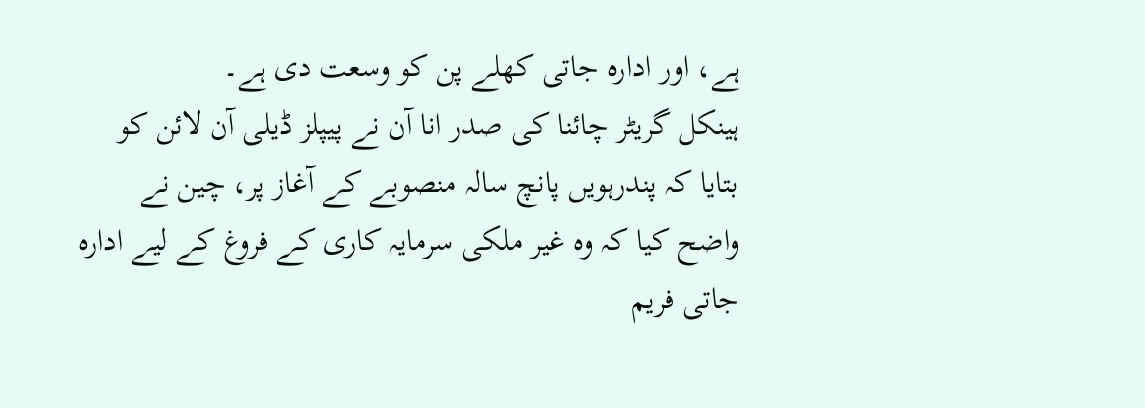ہے، اور ادارہ جاتی کھلے پن کو وسعت دی ہے۔
ہینکل گریٹر چائنا کی صدر انا آن نے پیپلز ڈیلی آن لائن کو بتایا کہ پندرہویں پانچ سالہ منصوبے کے آغاز پر، چین نے واضح کیا کہ وہ غیر ملکی سرمایہ کاری کے فروغ کے لیے ادارہ جاتی فریم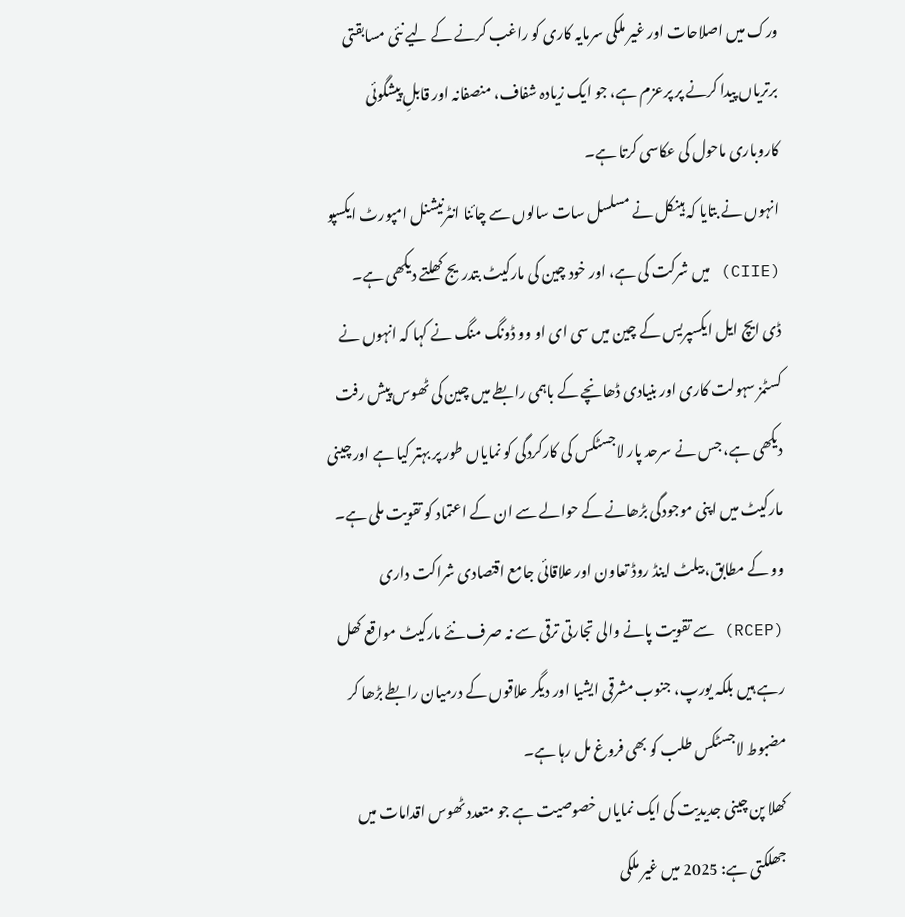ورک میں اصلاحات اور غیر ملکی سرمایہ کاری کو راغب کرنے کے لیے نئی مسابقتی برتریاں پیدا کرنے پر پرعزم ہے، جو ایک زیادہ شفاف، منصفانہ اور قابلِ پیشگوئی کاروباری ماحول کی عکاسی کرتا ہے۔
انہوں نے بتایا کہ ہینکل نے مسلسل سات سالوں سے چائنا انٹرنیشنل امپورٹ ایکسپو (CIIE) میں شرکت کی ہے، اور خود چین کی مارکیٹ بتدریج کھلتے دیکھی ہے۔
ڈی ایچ ایل ایکسپریس کے چین میں سی ای او وو ڈونگ منگ نے کہا کہ انہوں نے کسٹمز سہولت کاری اور بنیادی ڈھانچے کے باہمی رابطے میں چین کی ٹھوس پیش رفت دیکھی ہے، جس نے سرحد پار لاجسٹکس کی کارکردگی کو نمایاں طور پر بہتر کیا ہے اور چینی مارکیٹ میں اپنی موجودگی بڑھانے کے حوالے سے ان کے اعتماد کو تقویت ملی ہے۔
وو کے مطابق، بیلٹ اینڈ روڈ تعاون اور علاقائی جامع اقتصادی شراکت داری (RCEP) سے تقویت پانے والی تجارتی ترقی سے نہ صرف نئے مارکیٹ مواقع کھل رہے ہیں بلکہ یورپ، جنوب مشرقی ایشیا اور دیگر علاقوں کے درمیان رابطے بڑھا کر مضبوط لاجسٹکس طلب کو بھی فروغ مل رہا ہے۔
کھلا پن چینی جدیدیت کی ایک نمایاں خصوصیت ہے جو متعدد ٹھوس اقدامات میں جھلکتی ہے: 2025 میں غیر ملکی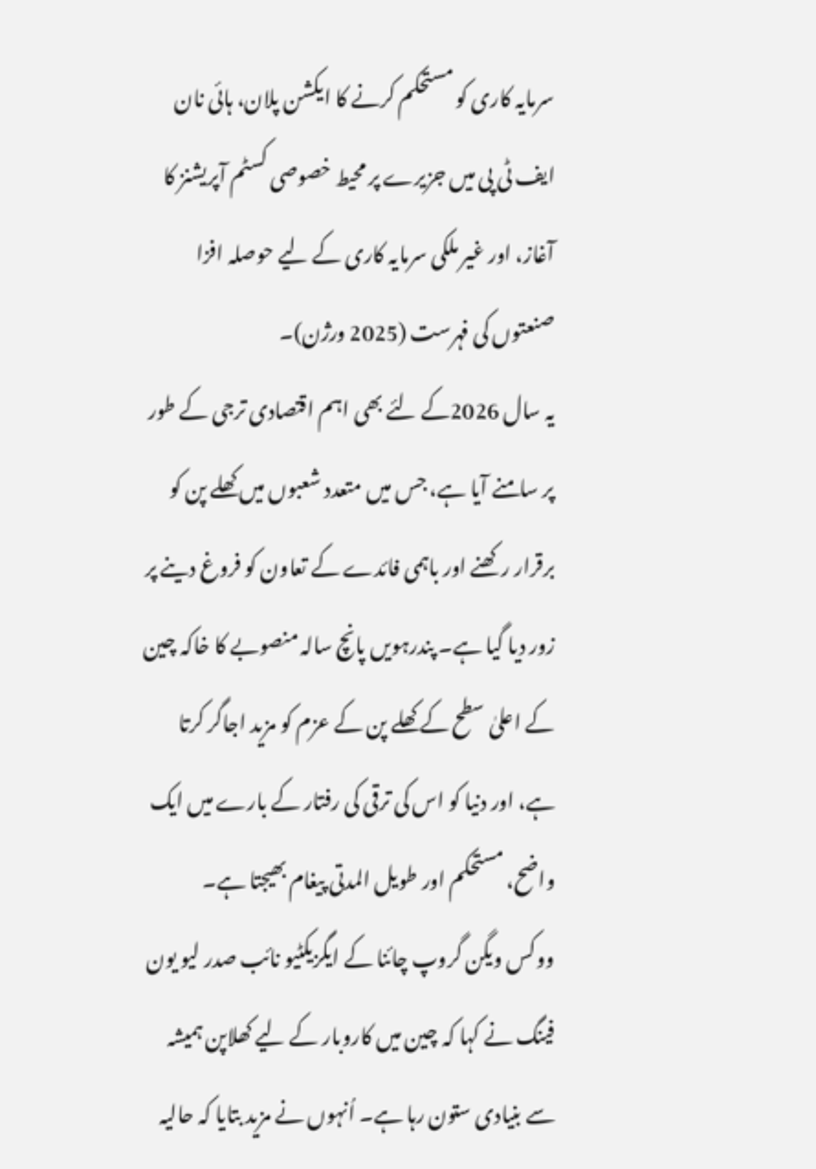سرمایہ کاری کو مستحکم کرنے کا ایکشن پلان، ہائی نان ایف ٹی پی میں جزیرے پر محیط خصوصی کسٹم آپریشنز کا آغاز، اور غیر ملکی سرمایہ کاری کے لیے حوصلہ افزا صنعتوں کی فہرست (2025 ورژن)۔
یہ سال 2026کے لئے بھی اہم اقتصادی ترجی کے طور پر سامنے آیا ہے، جس میں متعدد شعبوں میں کھلے پن کو برقرار رکھنے اور باہمی فائدے کے تعاون کو فروغ دینے پر زور دیا گیا ہے۔ پندرہویں پانچ سالہ منصوبے کا خاکہ چین کے اعلیٰ سطح کے کھلے پن کے عزم کو مزید اجاگر کرتا ہے، اور دنیا کو اس کی ترقی کی رفتار کے بارے میں ایک واضح، مستحکم اور طویل المدتی پیغام بھیجتا ہے۔
ووکس ویگن گروپ چائنا کے ایگزیکٹیو نائب صدر لیو یون فینگ نے کہا کہ چین میں کاروبار کے لیے کھلاپن ہمیشہ سے بنیادی ستون رہا ہے۔ اُنہوں نے مزید بتایا کہ حالیہ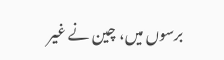برسوں میں، چین نے غیر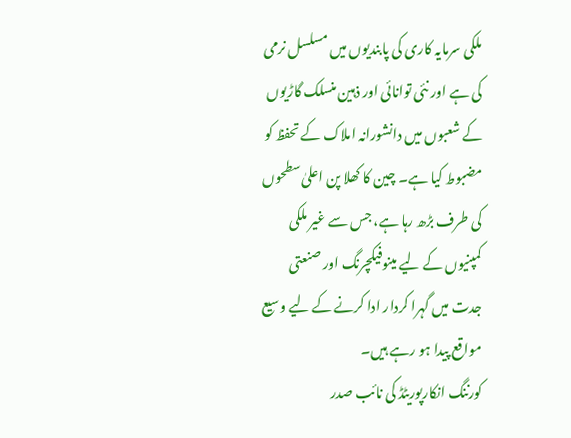ملکی سرمایہ کاری کی پابندیوں میں مسلسل نرمی کی ہے اور نئی توانائی اور ذہین منسلک گاڑیوں کے شعبوں میں دانشورانہ املاک کے تحفظ کو مضبوط کیا ہے۔ چین کا کھلا پن اعلیٰ سطحوں کی طرف بڑھ رہا ہے، جس سے غیر ملکی کمپنیوں کے لیے مینوفیکچرنگ اور صنعتی جدت میں گہرا کردار ادا کرنے کے لیے وسیع مواقع پیدا ہو رہے ہیں۔
کورننگ انکارپوریٹڈ کی نائب صدر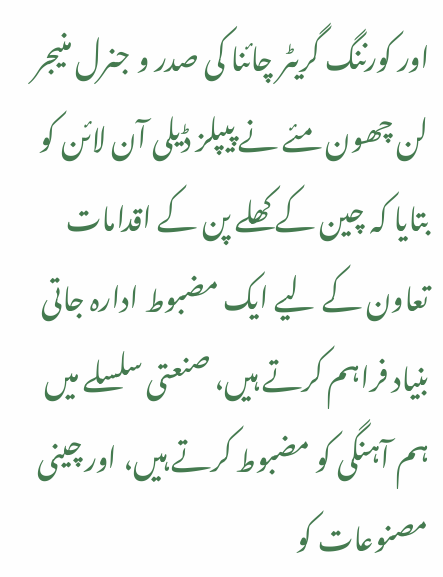اور کورننگ گریٹر چائنا کی صدر و جنرل منیجر لن چھون مئے نے پیپلز ڈیلی آن لائن کو بتایا کہ چین کے کھلے پن کے اقدامات تعاون کے لیے ایک مضبوط ادارہ جاتی بنیاد فراہم کرتے ہیں، صنعتی سلسلے میں ہم آہنگی کو مضبوط کرتے ہیں، اور چینی مصنوعات کو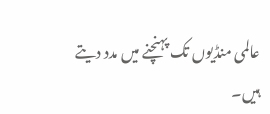عالمی منڈیوں تک پہنچنے میں مدد دیتے ہیں۔